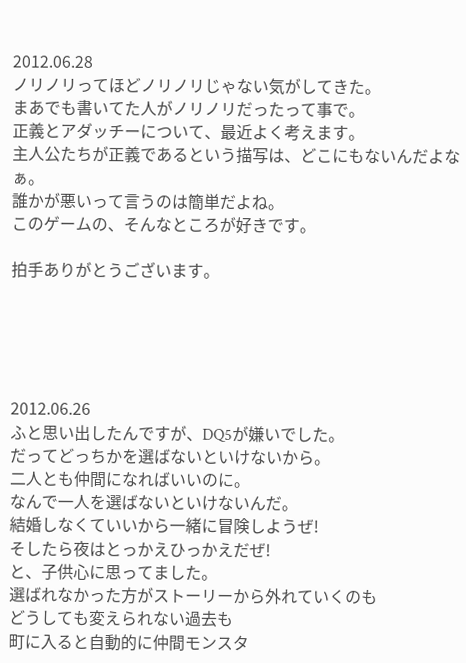2012.06.28
ノリノリってほどノリノリじゃない気がしてきた。
まあでも書いてた人がノリノリだったって事で。
正義とアダッチーについて、最近よく考えます。
主人公たちが正義であるという描写は、どこにもないんだよなぁ。
誰かが悪いって言うのは簡単だよね。
このゲームの、そんなところが好きです。

拍手ありがとうございます。





2012.06.26
ふと思い出したんですが、DQ5が嫌いでした。
だってどっちかを選ばないといけないから。
二人とも仲間になればいいのに。
なんで一人を選ばないといけないんだ。
結婚しなくていいから一緒に冒険しようぜ!
そしたら夜はとっかえひっかえだぜ!
と、子供心に思ってました。
選ばれなかった方がストーリーから外れていくのも
どうしても変えられない過去も
町に入ると自動的に仲間モンスタ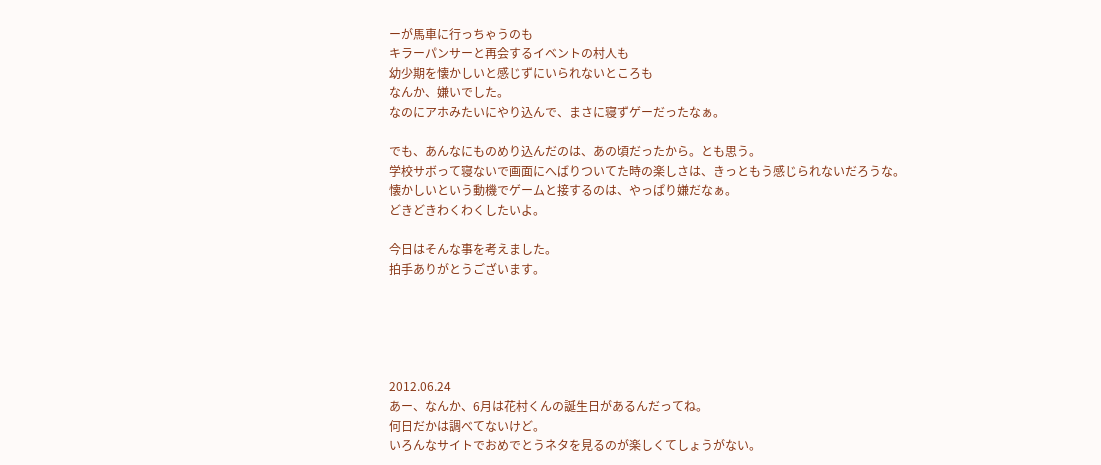ーが馬車に行っちゃうのも
キラーパンサーと再会するイベントの村人も
幼少期を懐かしいと感じずにいられないところも
なんか、嫌いでした。
なのにアホみたいにやり込んで、まさに寝ずゲーだったなぁ。

でも、あんなにものめり込んだのは、あの頃だったから。とも思う。
学校サボって寝ないで画面にへばりついてた時の楽しさは、きっともう感じられないだろうな。
懐かしいという動機でゲームと接するのは、やっぱり嫌だなぁ。
どきどきわくわくしたいよ。

今日はそんな事を考えました。
拍手ありがとうございます。





2012.06.24
あー、なんか、6月は花村くんの誕生日があるんだってね。
何日だかは調べてないけど。
いろんなサイトでおめでとうネタを見るのが楽しくてしょうがない。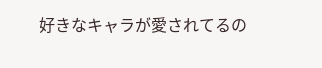好きなキャラが愛されてるの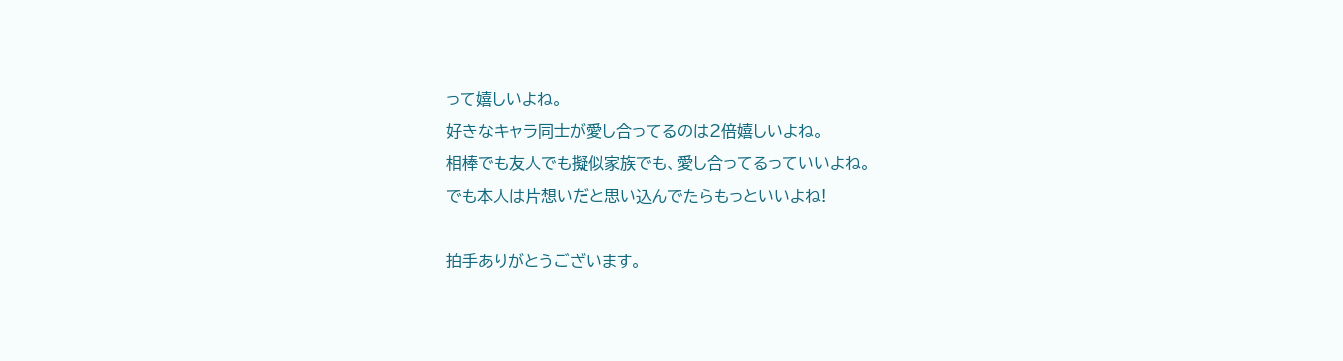って嬉しいよね。
好きなキャラ同士が愛し合ってるのは2倍嬉しいよね。
相棒でも友人でも擬似家族でも、愛し合ってるっていいよね。
でも本人は片想いだと思い込んでたらもっといいよね!

拍手ありがとうございます。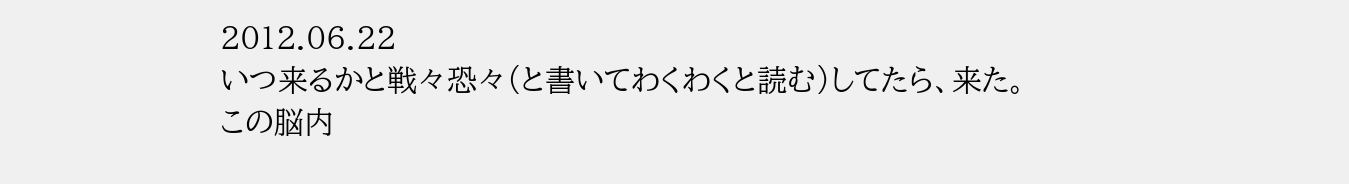2012.06.22
いつ来るかと戦々恐々(と書いてわくわくと読む)してたら、来た。
この脳内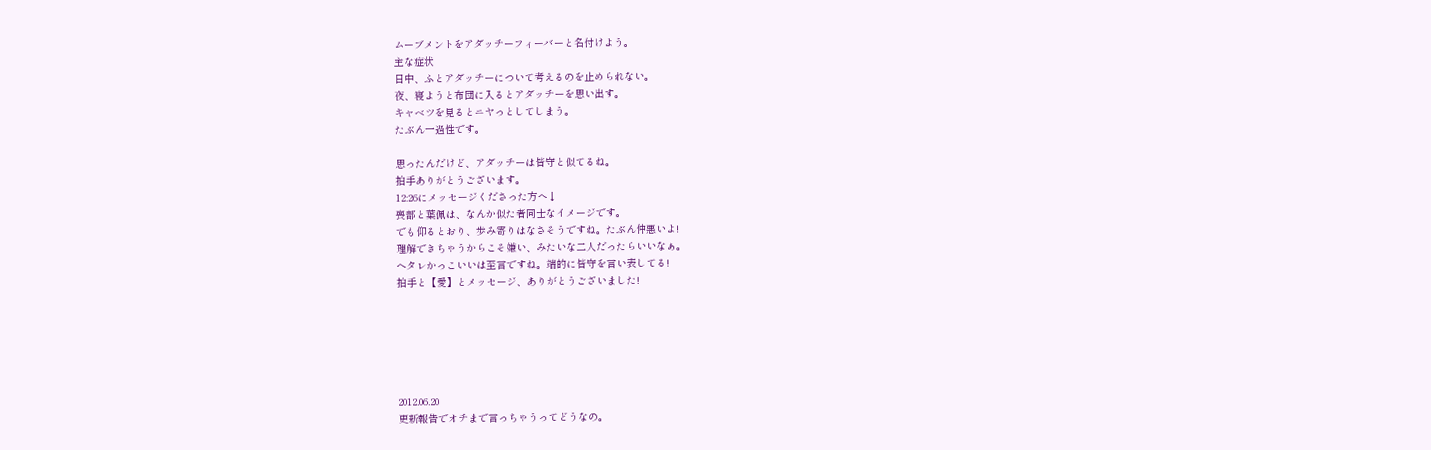ムーブメントをアダッチーフィーバーと名付けよう。
主な症状
日中、ふとアダッチーについて考えるのを止められない。
夜、寝ようと布団に入るとアダッチーを思い出す。
キャベツを見るとニヤっとしてしまう。
たぶん一過性です。

思ったんだけど、アダッチーは皆守と似てるね。
拍手ありがとうございます。
12:26にメッセージくださった方へ↓
喪部と葉佩は、なんか似た者同士なイメージです。
でも仰るとおり、歩み寄りはなさそうですね。たぶん仲悪いよ!
理解できちゃうからこそ嫌い、みたいな二人だったらいいなぁ。
ヘタレかっこいいは至言ですね。端的に皆守を言い表してる!
拍手と【愛】とメッセージ、ありがとうございました!






2012.06.20
更新報告でオチまで言っちゃうってどうなの。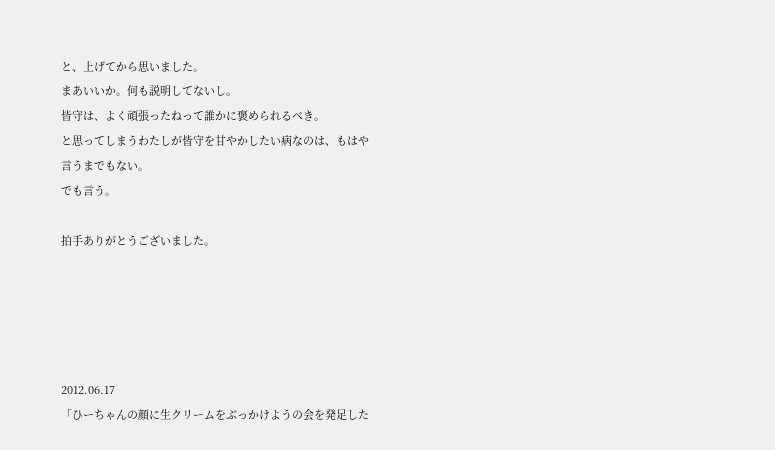と、上げてから思いました。
まあいいか。何も説明してないし。
皆守は、よく頑張ったねって誰かに褒められるべき。
と思ってしまうわたしが皆守を甘やかしたい病なのは、もはや言うまでもない。
でも言う。

拍手ありがとうございました。





2012.06.17
「ひーちゃんの顔に生クリームをぶっかけようの会を発足した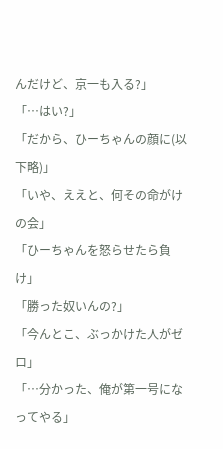んだけど、京一も入る?」
「…はい?」
「だから、ひーちゃんの顔に(以下略)」
「いや、ええと、何その命がけの会」
「ひーちゃんを怒らせたら負け」
「勝った奴いんの?」
「今んとこ、ぶっかけた人がゼロ」
「…分かった、俺が第一号になってやる」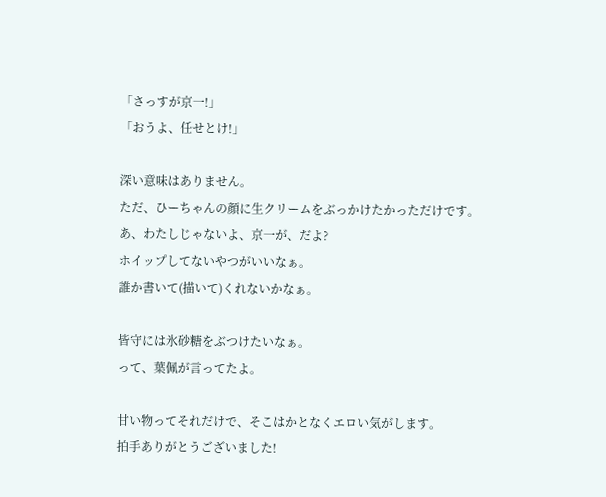「さっすが京一!」
「おうよ、任せとけ!」

深い意味はありません。
ただ、ひーちゃんの顔に生クリームをぶっかけたかっただけです。
あ、わたしじゃないよ、京一が、だよ?
ホイップしてないやつがいいなぁ。
誰か書いて(描いて)くれないかなぁ。

皆守には氷砂糖をぶつけたいなぁ。
って、葉佩が言ってたよ。

甘い物ってそれだけで、そこはかとなくエロい気がします。
拍手ありがとうございました!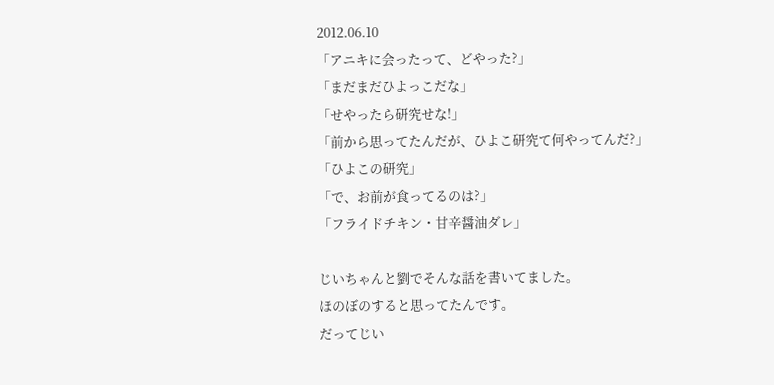2012.06.10
「アニキに会ったって、どやった?」
「まだまだひよっこだな」
「せやったら研究せな!」
「前から思ってたんだが、ひよこ研究て何やってんだ?」
「ひよこの研究」
「で、お前が食ってるのは?」
「フライドチキン・甘辛醤油ダレ」

じいちゃんと劉でそんな話を書いてました。
ほのぼのすると思ってたんです。
だってじい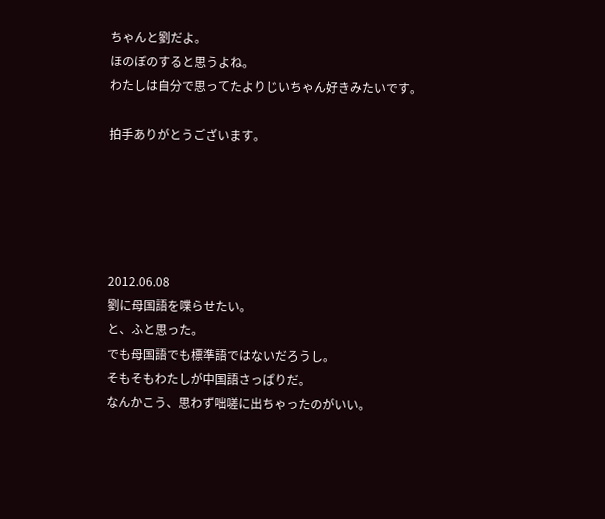ちゃんと劉だよ。
ほのぼのすると思うよね。
わたしは自分で思ってたよりじいちゃん好きみたいです。

拍手ありがとうございます。





2012.06.08
劉に母国語を喋らせたい。
と、ふと思った。
でも母国語でも標準語ではないだろうし。
そもそもわたしが中国語さっぱりだ。
なんかこう、思わず咄嗟に出ちゃったのがいい。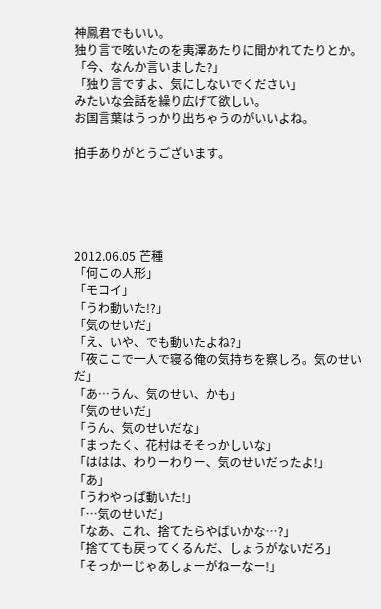神鳳君でもいい。
独り言で呟いたのを夷澤あたりに聞かれてたりとか。
「今、なんか言いました?」
「独り言ですよ、気にしないでください」
みたいな会話を繰り広げて欲しい。
お国言葉はうっかり出ちゃうのがいいよね。

拍手ありがとうございます。





2012.06.05 芒種
「何この人形」
「モコイ」
「うわ動いた!?」
「気のせいだ」
「え、いや、でも動いたよね?」
「夜ここで一人で寝る俺の気持ちを察しろ。気のせいだ」
「あ…うん、気のせい、かも」
「気のせいだ」
「うん、気のせいだな」
「まったく、花村はそそっかしいな」
「ははは、わりーわりー、気のせいだったよ!」
「あ」
「うわやっぱ動いた!」
「…気のせいだ」
「なあ、これ、捨てたらやばいかな…?」
「捨てても戻ってくるんだ、しょうがないだろ」
「そっかーじゃあしょーがねーなー!」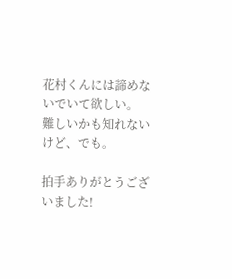花村くんには諦めないでいて欲しい。
難しいかも知れないけど、でも。

拍手ありがとうございました!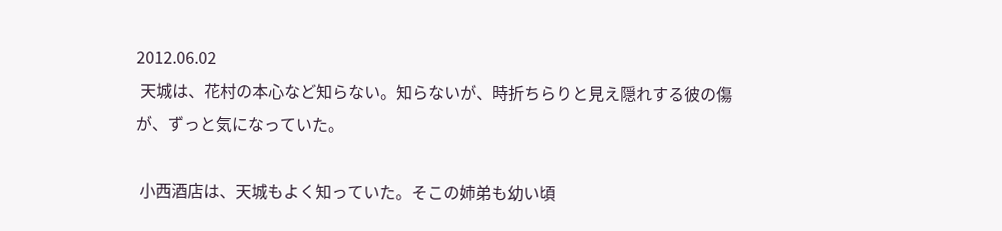2012.06.02
 天城は、花村の本心など知らない。知らないが、時折ちらりと見え隠れする彼の傷が、ずっと気になっていた。

 小西酒店は、天城もよく知っていた。そこの姉弟も幼い頃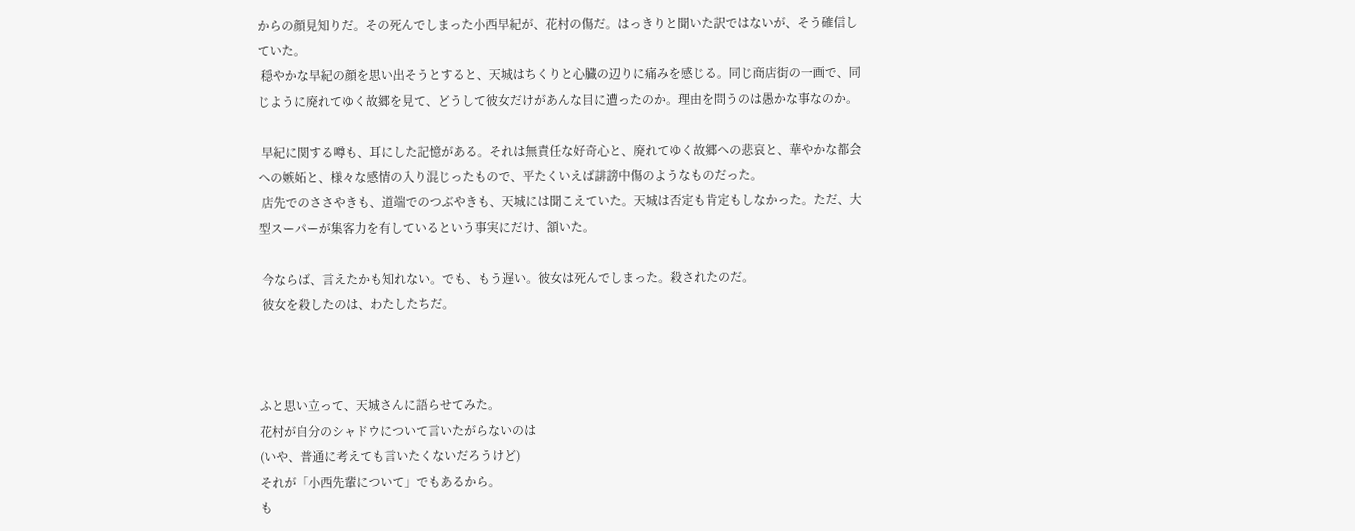からの顔見知りだ。その死んでしまった小西早紀が、花村の傷だ。はっきりと聞いた訳ではないが、そう確信していた。
 穏やかな早紀の顔を思い出そうとすると、天城はちくりと心臓の辺りに痛みを感じる。同じ商店街の一画で、同じように廃れてゆく故郷を見て、どうして彼女だけがあんな目に遭ったのか。理由を問うのは愚かな事なのか。

 早紀に関する噂も、耳にした記憶がある。それは無責任な好奇心と、廃れてゆく故郷への悲哀と、華やかな都会への嫉妬と、様々な感情の入り混じったもので、平たくいえば誹謗中傷のようなものだった。
 店先でのささやきも、道端でのつぶやきも、天城には聞こえていた。天城は否定も肯定もしなかった。ただ、大型スーパーが集客力を有しているという事実にだけ、頷いた。

 今ならば、言えたかも知れない。でも、もう遅い。彼女は死んでしまった。殺されたのだ。
 彼女を殺したのは、わたしたちだ。



ふと思い立って、天城さんに語らせてみた。
花村が自分のシャドウについて言いたがらないのは
(いや、普通に考えても言いたくないだろうけど)
それが「小西先輩について」でもあるから。
も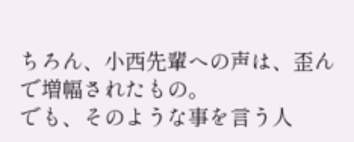ちろん、小西先輩への声は、歪んで増幅されたもの。
でも、そのような事を言う人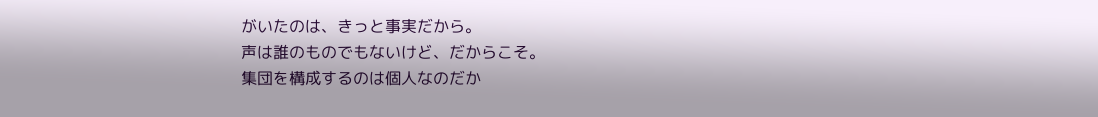がいたのは、きっと事実だから。
声は誰のものでもないけど、だからこそ。
集団を構成するのは個人なのだか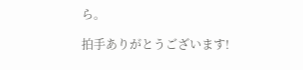ら。

拍手ありがとうございます!